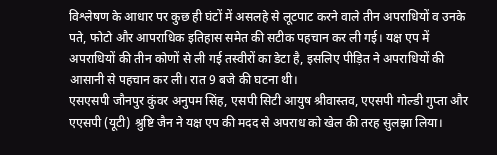विश्लेषण के आधार पर कुछ ही घंटों में असलहे से लूटपाट करने वाले तीन अपराधियों व उनके पते, फोटो और आपराधिक इतिहास समेत की सटीक पहचान कर ली गई। यक्ष एप में अपराधियों की तीन कोणों से ली गई तस्वीरों का डेटा है, इसलिए पीड़ित ने अपराधियों की आसानी से पहचान कर ली। रात 9 बजे की घटना थी।
एसएसपी जौनपुर कुंवर अनुपम सिंह, एसपी सिटी आयुष श्रीवास्तव, एएसपी गोल्डी गुप्ता और एएसपी (यूटी) श्रुष्टि जैन ने यक्ष एप की मदद से अपराध को खेल की तरह सुलझा लिया।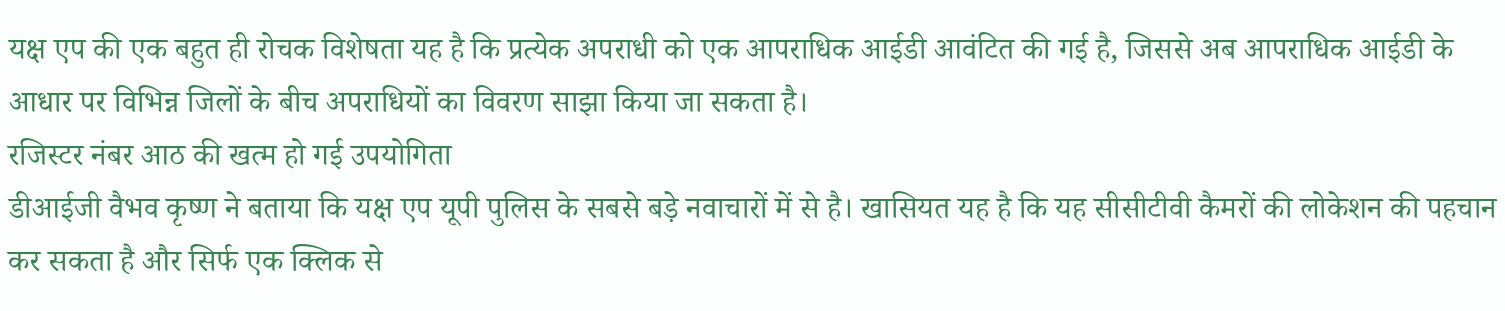यक्ष एप की एक बहुत ही रोचक विशेषता यह है कि प्रत्येक अपराधी को एक आपराधिक आईडी आवंटित की गई है, जिससे अब आपराधिक आईडी के आधार पर विभिन्न जिलों के बीच अपराधियों का विवरण साझा किया जा सकता है।
रजिस्टर नंबर आठ की खत्म हो गई उपयोगिता
डीआईजी वैभव कृष्ण ने बताया कि यक्ष एप यूपी पुलिस के सबसे बड़े नवाचारों में से है। खासियत यह है कि यह सीसीटीवी कैमरों की लोकेशन की पहचान कर सकता है और सिर्फ एक क्लिक से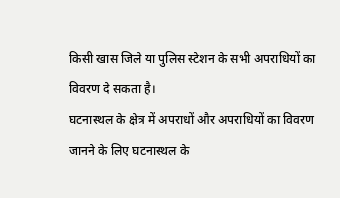किसी खास जिले या पुलिस स्टेशन के सभी अपराधियों का विवरण दे सकता है।
घटनास्थल के क्षेत्र में अपराधों और अपराधियों का विवरण जानने के लिए घटनास्थल के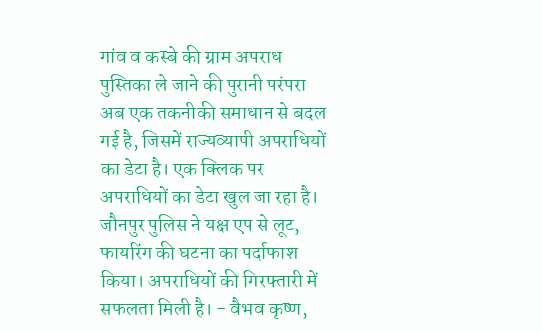गांव व कस्बे की ग्राम अपराध पुस्तिका ले जाने की पुरानी परंपरा अब एक तकनीकी समाधान से बदल गई है, जिसमें राज्यव्यापी अपराधियों का डेटा है। एक क्लिक पर अपराधियों का डेटा खुल जा रहा है।
जौनपुर पुलिस ने यक्ष एप से लूट, फायरिंग की घटना का पर्दाफाश किया। अपराधियों की गिरफ्तारी में सफलता मिली है। - वैभव कृष्ण,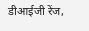डीआईजी रेंज,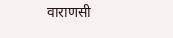वाराणसी